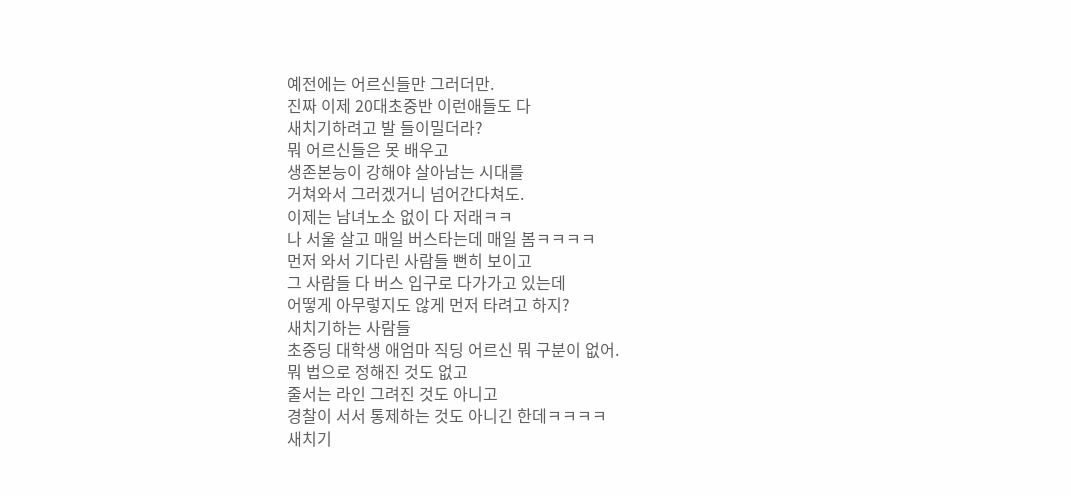예전에는 어르신들만 그러더만.
진짜 이제 20대초중반 이런애들도 다
새치기하려고 발 들이밀더라?
뭐 어르신들은 못 배우고
생존본능이 강해야 살아남는 시대를
거쳐와서 그러겠거니 넘어간다쳐도.
이제는 남녀노소 없이 다 저래ㅋㅋ
나 서울 살고 매일 버스타는데 매일 봄ㅋㅋㅋㅋ
먼저 와서 기다린 사람들 뻔히 보이고
그 사람들 다 버스 입구로 다가가고 있는데
어떻게 아무렇지도 않게 먼저 타려고 하지?
새치기하는 사람들
초중딩 대학생 애엄마 직딩 어르신 뭐 구분이 없어.
뭐 법으로 정해진 것도 없고
줄서는 라인 그려진 것도 아니고
경찰이 서서 통제하는 것도 아니긴 한데ㅋㅋㅋㅋ
새치기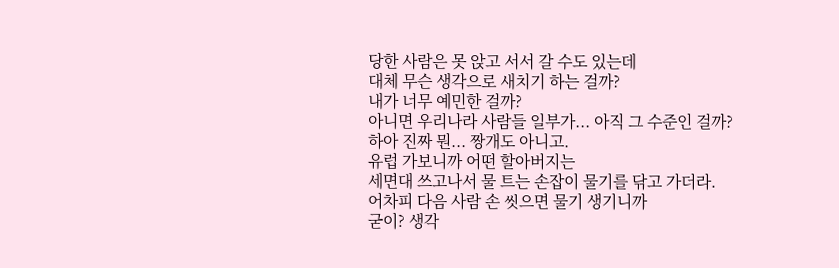당한 사람은 못 앉고 서서 갈 수도 있는데
대체 무슨 생각으로 새치기 하는 걸까?
내가 너무 예민한 걸까?
아니면 우리나라 사람들 일부가... 아직 그 수준인 걸까?
하아 진짜 뭔... 짱개도 아니고.
유럽 가보니까 어떤 할아버지는
세면대 쓰고나서 물 트는 손잡이 물기를 닦고 가더라.
어차피 다음 사람 손 씻으면 물기 생기니까
굳이? 생각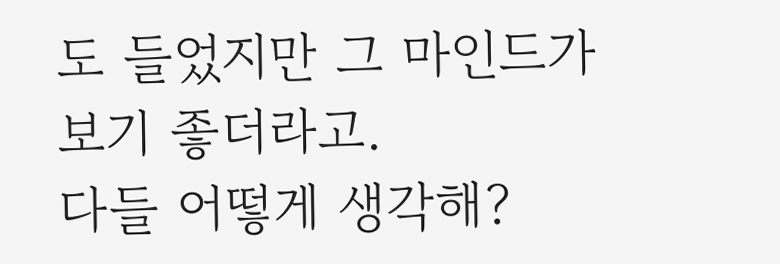도 들었지만 그 마인드가 보기 좋더라고.
다들 어떻게 생각해?